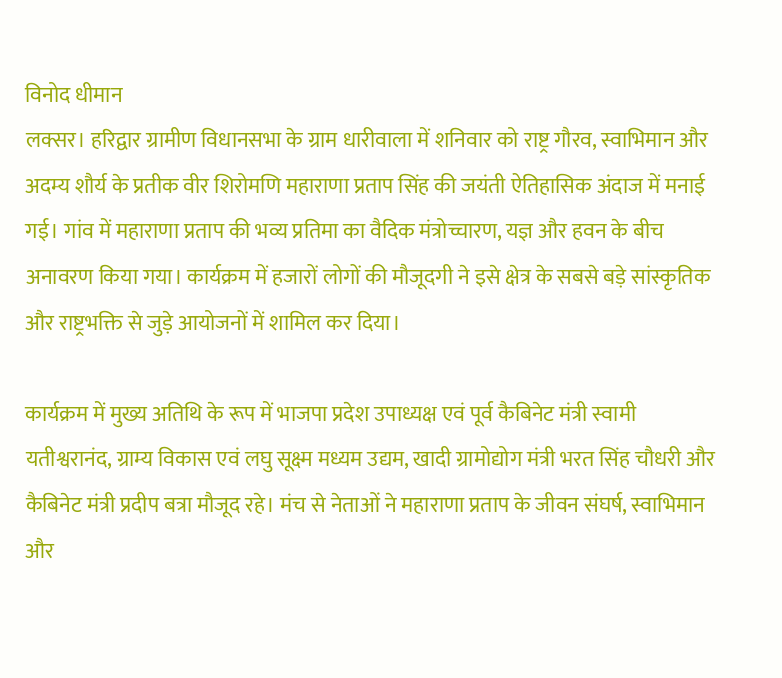विनोद धीमान
लक्सर। हरिद्वार ग्रामीण विधानसभा के ग्राम धारीवाला में शनिवार को राष्ट्र गौरव, स्वाभिमान और अदम्य शौर्य के प्रतीक वीर शिरोमणि महाराणा प्रताप सिंह की जयंती ऐतिहासिक अंदाज में मनाई गई। गांव में महाराणा प्रताप की भव्य प्रतिमा का वैदिक मंत्रोच्चारण, यज्ञ और हवन के बीच अनावरण किया गया। कार्यक्रम में हजारों लोगों की मौजूदगी ने इसे क्षेत्र के सबसे बड़े सांस्कृतिक और राष्ट्रभक्ति से जुड़े आयोजनों में शामिल कर दिया।

कार्यक्रम में मुख्य अतिथि के रूप में भाजपा प्रदेश उपाध्यक्ष एवं पूर्व कैबिनेट मंत्री स्वामी यतीश्वरानंद, ग्राम्य विकास एवं लघु सूक्ष्म मध्यम उद्यम, खादी ग्रामोद्योग मंत्री भरत सिंह चौधरी और कैबिनेट मंत्री प्रदीप बत्रा मौजूद रहे। मंच से नेताओं ने महाराणा प्रताप के जीवन संघर्ष, स्वाभिमान और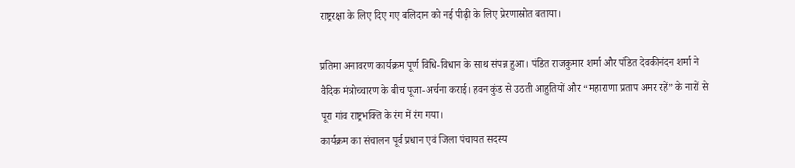राष्ट्ररक्षा के लिए दिए गए बलिदान को नई पीढ़ी के लिए प्रेरणास्रोत बताया।

प्रतिमा अनावरण कार्यक्रम पूर्ण विधि-विधान के साथ संपन्न हुआ। पंडित राजकुमार शर्मा और पंडित देवकीनंदन शर्मा ने वैदिक मंत्रोच्चारण के बीच पूजा-अर्चना कराई। हवन कुंड से उठती आहुतियों और “महाराणा प्रताप अमर रहें” के नारों से पूरा गांव राष्ट्रभक्ति के रंग में रंग गया।
कार्यक्रम का संचालन पूर्व प्रधान एवं जिला पंचायत सदस्य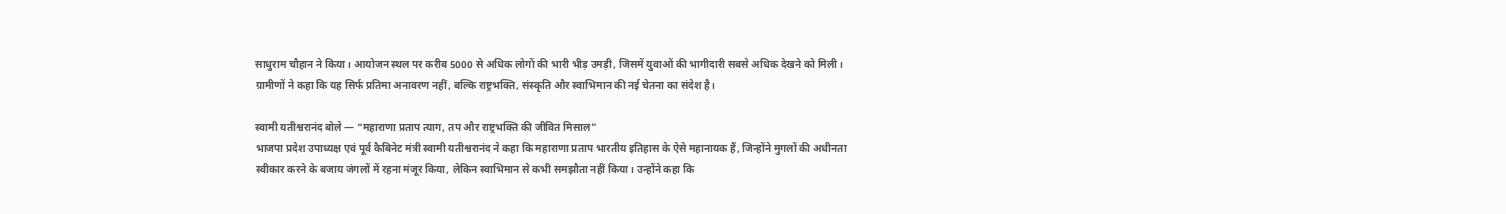साधुराम चौहान ने किया। आयोजन स्थल पर करीब 5000 से अधिक लोगों की भारी भीड़ उमड़ी, जिसमें युवाओं की भागीदारी सबसे अधिक देखने को मिली। ग्रामीणों ने कहा कि यह सिर्फ प्रतिमा अनावरण नहीं, बल्कि राष्ट्रभक्ति, संस्कृति और स्वाभिमान की नई चेतना का संदेश है।

स्वामी यतीश्वरानंद बोले — “महाराणा प्रताप त्याग, तप और राष्ट्रभक्ति की जीवित मिसाल”
भाजपा प्रदेश उपाध्यक्ष एवं पूर्व कैबिनेट मंत्री स्वामी यतीश्वरानंद ने कहा कि महाराणा प्रताप भारतीय इतिहास के ऐसे महानायक हैं, जिन्होंने मुगलों की अधीनता स्वीकार करने के बजाय जंगलों में रहना मंजूर किया, लेकिन स्वाभिमान से कभी समझौता नहीं किया। उन्होंने कहा कि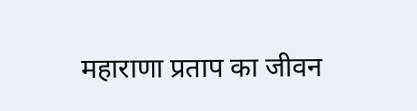महाराणा प्रताप का जीवन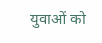युवाओं को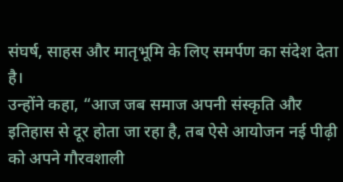संघर्ष, साहस और मातृभूमि के लिए समर्पण का संदेश देता है।
उन्होंने कहा, “आज जब समाज अपनी संस्कृति और इतिहास से दूर होता जा रहा है, तब ऐसे आयोजन नई पीढ़ी को अपने गौरवशाली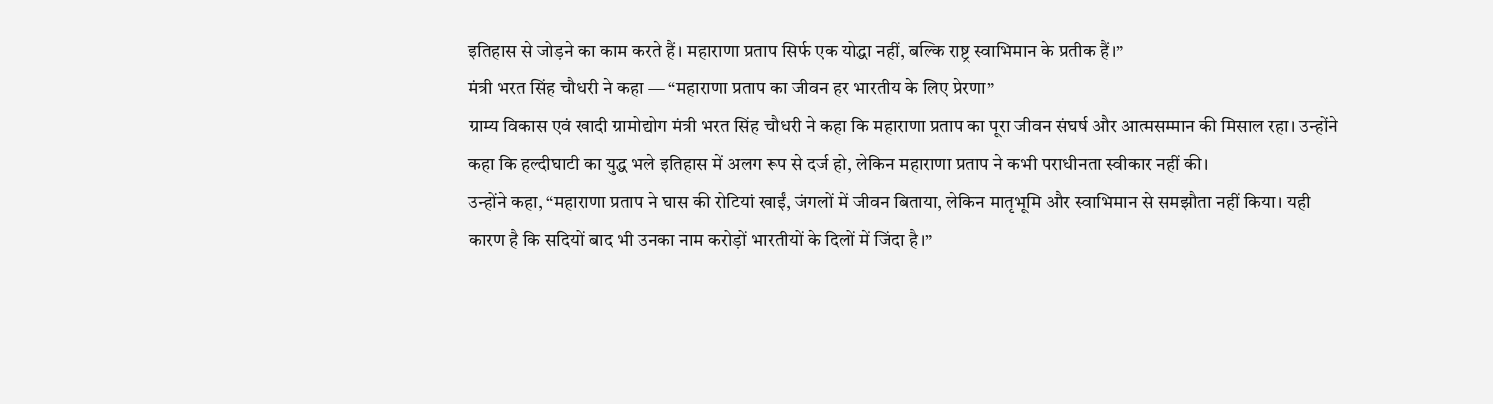इतिहास से जोड़ने का काम करते हैं। महाराणा प्रताप सिर्फ एक योद्धा नहीं, बल्कि राष्ट्र स्वाभिमान के प्रतीक हैं।”
मंत्री भरत सिंह चौधरी ने कहा — “महाराणा प्रताप का जीवन हर भारतीय के लिए प्रेरणा”
ग्राम्य विकास एवं खादी ग्रामोद्योग मंत्री भरत सिंह चौधरी ने कहा कि महाराणा प्रताप का पूरा जीवन संघर्ष और आत्मसम्मान की मिसाल रहा। उन्होंने कहा कि हल्दीघाटी का युद्ध भले इतिहास में अलग रूप से दर्ज हो, लेकिन महाराणा प्रताप ने कभी पराधीनता स्वीकार नहीं की।
उन्होंने कहा, “महाराणा प्रताप ने घास की रोटियां खाईं, जंगलों में जीवन बिताया, लेकिन मातृभूमि और स्वाभिमान से समझौता नहीं किया। यही कारण है कि सदियों बाद भी उनका नाम करोड़ों भारतीयों के दिलों में जिंदा है।”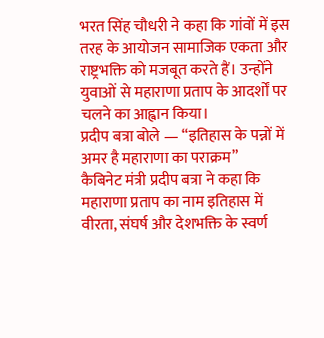भरत सिंह चौधरी ने कहा कि गांवों में इस तरह के आयोजन सामाजिक एकता और राष्ट्रभक्ति को मजबूत करते हैं। उन्होंने युवाओं से महाराणा प्रताप के आदर्शों पर चलने का आह्वान किया।
प्रदीप बत्रा बोले — “इतिहास के पन्नों में अमर है महाराणा का पराक्रम”
कैबिनेट मंत्री प्रदीप बत्रा ने कहा कि महाराणा प्रताप का नाम इतिहास में वीरता, संघर्ष और देशभक्ति के स्वर्ण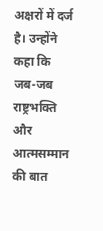अक्षरों में दर्ज है। उन्होंने कहा कि जब-जब राष्ट्रभक्ति और आत्मसम्मान की बात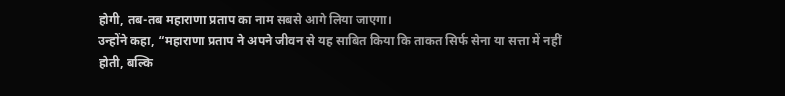होगी, तब-तब महाराणा प्रताप का नाम सबसे आगे लिया जाएगा।
उन्होंने कहा, “महाराणा प्रताप ने अपने जीवन से यह साबित किया कि ताकत सिर्फ सेना या सत्ता में नहीं होती, बल्कि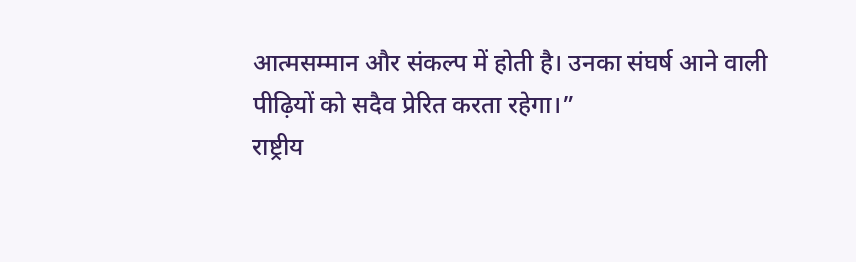आत्मसम्मान और संकल्प में होती है। उनका संघर्ष आने वाली पीढ़ियों को सदैव प्रेरित करता रहेगा।”
राष्ट्रीय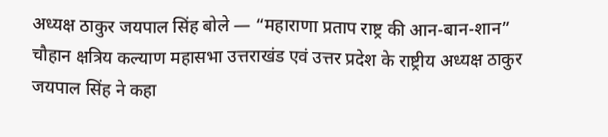अध्यक्ष ठाकुर जयपाल सिंह बोले — “महाराणा प्रताप राष्ट्र की आन-बान-शान”
चौहान क्षत्रिय कल्याण महासभा उत्तराखंड एवं उत्तर प्रदेश के राष्ट्रीय अध्यक्ष ठाकुर जयपाल सिंह ने कहा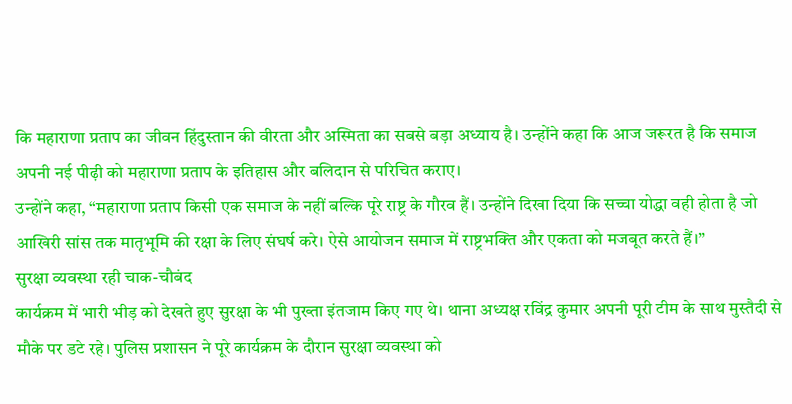कि महाराणा प्रताप का जीवन हिंदुस्तान की वीरता और अस्मिता का सबसे बड़ा अध्याय है। उन्होंने कहा कि आज जरूरत है कि समाज अपनी नई पीढ़ी को महाराणा प्रताप के इतिहास और बलिदान से परिचित कराए।
उन्होंने कहा, “महाराणा प्रताप किसी एक समाज के नहीं बल्कि पूरे राष्ट्र के गौरव हैं। उन्होंने दिखा दिया कि सच्चा योद्धा वही होता है जो आखिरी सांस तक मातृभूमि की रक्षा के लिए संघर्ष करे। ऐसे आयोजन समाज में राष्ट्रभक्ति और एकता को मजबूत करते हैं।”
सुरक्षा व्यवस्था रही चाक-चौबंद
कार्यक्रम में भारी भीड़ को देखते हुए सुरक्षा के भी पुख्ता इंतजाम किए गए थे। थाना अध्यक्ष रविंद्र कुमार अपनी पूरी टीम के साथ मुस्तैदी से मौके पर डटे रहे। पुलिस प्रशासन ने पूरे कार्यक्रम के दौरान सुरक्षा व्यवस्था को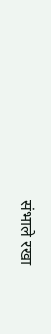संभाले रखा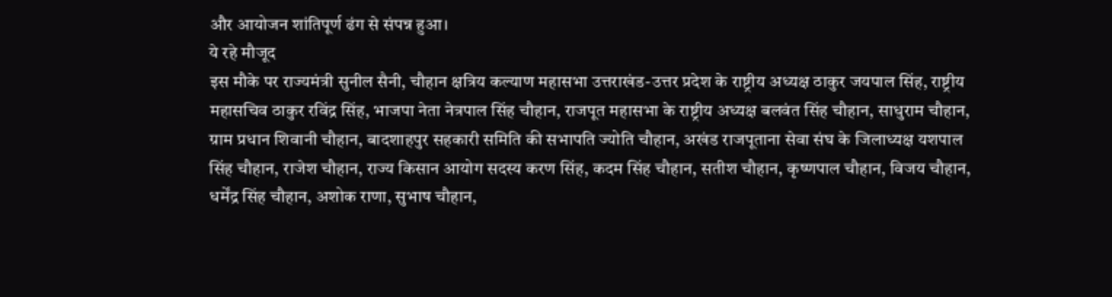और आयोजन शांतिपूर्ण ढंग से संपन्न हुआ।
ये रहे मौजूद
इस मौके पर राज्यमंत्री सुनील सैनी, चौहान क्षत्रिय कल्याण महासभा उत्तराखंड-उत्तर प्रदेश के राष्ट्रीय अध्यक्ष ठाकुर जयपाल सिंह, राष्ट्रीय महासचिव ठाकुर रविंद्र सिंह, भाजपा नेता नेत्रपाल सिंह चौहान, राजपूत महासभा के राष्ट्रीय अध्यक्ष बलवंत सिंह चौहान, साधुराम चौहान, ग्राम प्रधान शिवानी चौहान, बादशाहपुर सहकारी समिति की सभापति ज्योति चौहान, अखंड राजपूताना सेवा संघ के जिलाध्यक्ष यशपाल सिंह चौहान, राजेश चौहान, राज्य किसान आयोग सदस्य करण सिंह, कदम सिंह चौहान, सतीश चौहान, कृष्णपाल चौहान, विजय चौहान, धर्मेंद्र सिंह चौहान, अशोक राणा, सुभाष चौहान,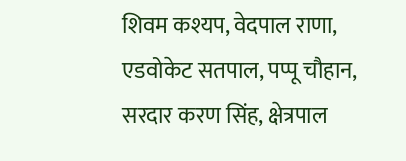शिवम कश्यप, वेदपाल राणा, एडवोकेट सतपाल, पप्पू चौहान, सरदार करण सिंह, क्षेत्रपाल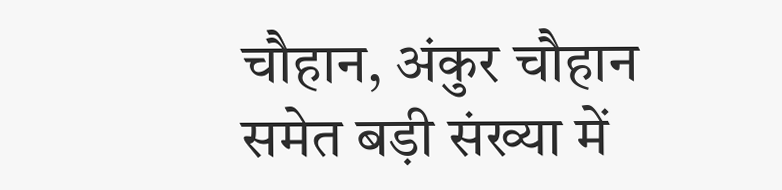चौहान, अंकुर चौहान समेत बड़ी संख्या में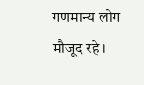गणमान्य लोग मौजूद रहे।